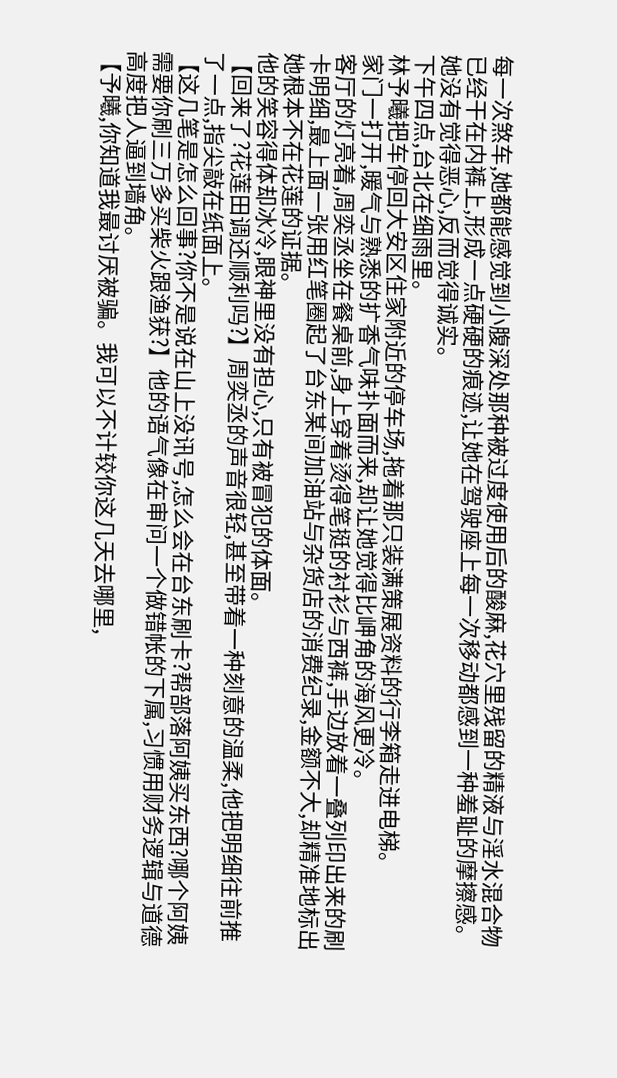每一次煞车,她都能感觉到小腹深处那种被过度使用后的酸麻,花穴里残留的精液与淫水混合物已经干在内裤上,形成一点硬硬的痕迹,让她在驾驶座上每一次移动都感到一种羞耻的摩擦感。
她没有觉得恶心,反而觉得诚实。
下午四点,台北在细雨里。
林予曦把车停回大安区住家附近的停车场,拖着那只装满策展资料的行李箱走进电梯。
家门一打开,暖气与熟悉的扩香气味扑面而来,却让她觉得比岬角的海风更冷。
客厅的灯亮着,周奕丞坐在餐桌前,身上穿着烫得笔挺的衬衫与西裤,手边放着一叠列印出来的刷卡明细,最上面一张用红笔圈起了台东某间加油站与杂货店的消费纪录,金额不大,却精准地标出她根本不在花莲的证据。
他的笑容得体却冰冷,眼神里没有担心,只有被冒犯的体面。
【回来了?花莲田调还顺利吗?】周奕丞的声音很轻,甚至带着一种刻意的温柔,他把明细往前推了一点,指尖敲在纸面上。
【这几笔是怎么回事?你不是说在山上没讯号,怎么会在台东刷卡?帮部落阿姨买东西?哪个阿姨需要你刷三万多买柴火跟渔获?】他的语气像在审问一个做错帐的下属,习惯用财务逻辑与道德高度把人逼到墙角。
【予曦,你知道我最讨厌被骗。我可以不计较你这几天去哪里,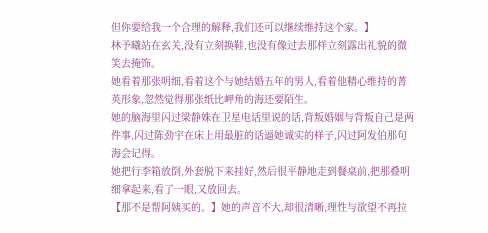但你要给我一个合理的解释,我们还可以继续维持这个家。】
林予曦站在玄关,没有立刻换鞋,也没有像过去那样立刻露出礼貌的微笑去掩饰。
她看着那张明细,看着这个与她结婚五年的男人,看着他精心维持的菁英形象,忽然觉得那张纸比岬角的海还要陌生。
她的脑海里闪过梁静姝在卫星电话里说的话,背叛婚姻与背叛自己是两件事,闪过陈劲宇在床上用最脏的话逼她诚实的样子,闪过阿发伯那句海会记得。
她把行李箱放倒,外套脱下来挂好,然后很平静地走到餐桌前,把那叠明细拿起来,看了一眼,又放回去。
【那不是帮阿姨买的。】她的声音不大,却很清晰,理性与欲望不再拉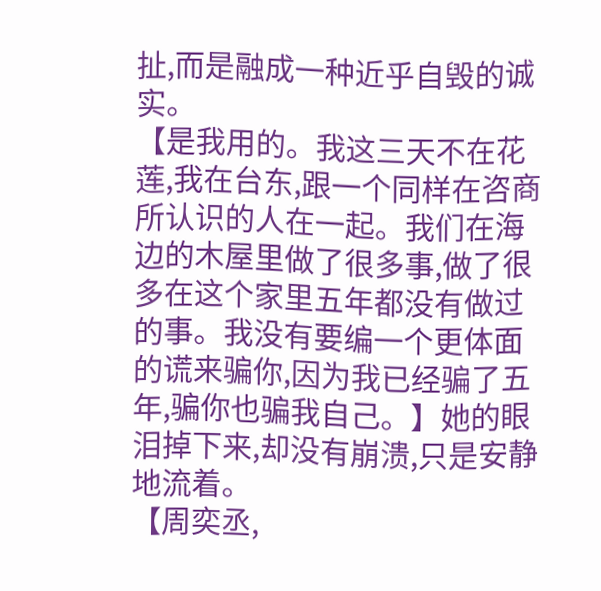扯,而是融成一种近乎自毁的诚实。
【是我用的。我这三天不在花莲,我在台东,跟一个同样在咨商所认识的人在一起。我们在海边的木屋里做了很多事,做了很多在这个家里五年都没有做过的事。我没有要编一个更体面的谎来骗你,因为我已经骗了五年,骗你也骗我自己。】她的眼泪掉下来,却没有崩溃,只是安静地流着。
【周奕丞,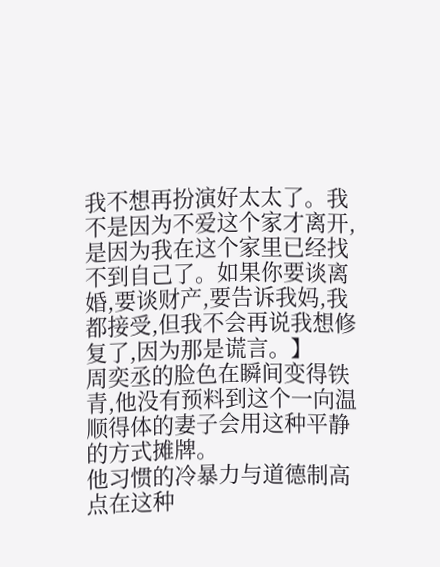我不想再扮演好太太了。我不是因为不爱这个家才离开,是因为我在这个家里已经找不到自己了。如果你要谈离婚,要谈财产,要告诉我妈,我都接受,但我不会再说我想修复了,因为那是谎言。】
周奕丞的脸色在瞬间变得铁青,他没有预料到这个一向温顺得体的妻子会用这种平静的方式摊牌。
他习惯的冷暴力与道德制高点在这种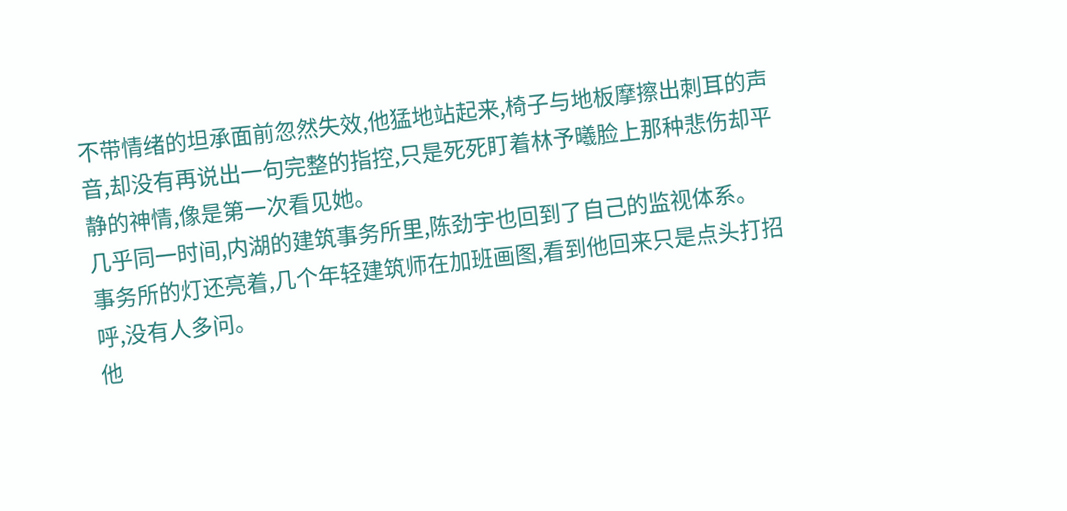不带情绪的坦承面前忽然失效,他猛地站起来,椅子与地板摩擦出刺耳的声音,却没有再说出一句完整的指控,只是死死盯着林予曦脸上那种悲伤却平静的神情,像是第一次看见她。
几乎同一时间,内湖的建筑事务所里,陈劲宇也回到了自己的监视体系。
事务所的灯还亮着,几个年轻建筑师在加班画图,看到他回来只是点头打招呼,没有人多问。
他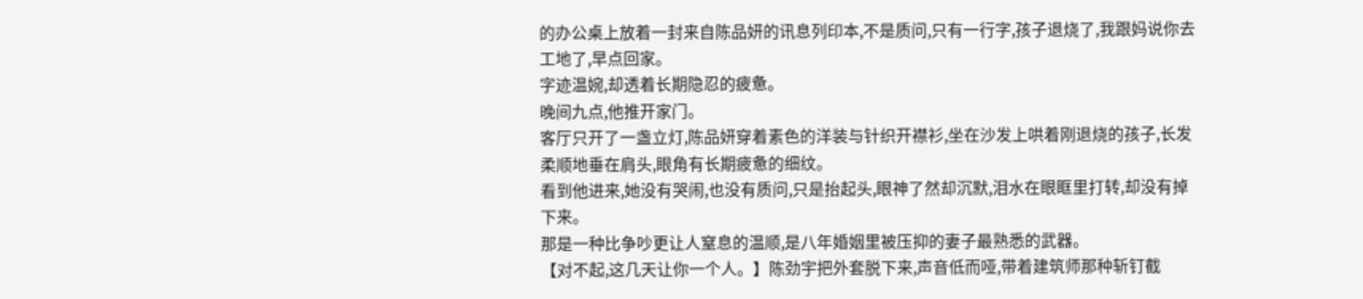的办公桌上放着一封来自陈品妍的讯息列印本,不是质问,只有一行字,孩子退烧了,我跟妈说你去工地了,早点回家。
字迹温婉,却透着长期隐忍的疲惫。
晚间九点,他推开家门。
客厅只开了一盏立灯,陈品妍穿着素色的洋装与针织开襟衫,坐在沙发上哄着刚退烧的孩子,长发柔顺地垂在肩头,眼角有长期疲惫的细纹。
看到他进来,她没有哭闹,也没有质问,只是抬起头,眼神了然却沉默,泪水在眼眶里打转,却没有掉下来。
那是一种比争吵更让人窒息的温顺,是八年婚姻里被压抑的妻子最熟悉的武器。
【对不起,这几天让你一个人。】陈劲宇把外套脱下来,声音低而哑,带着建筑师那种斩钉截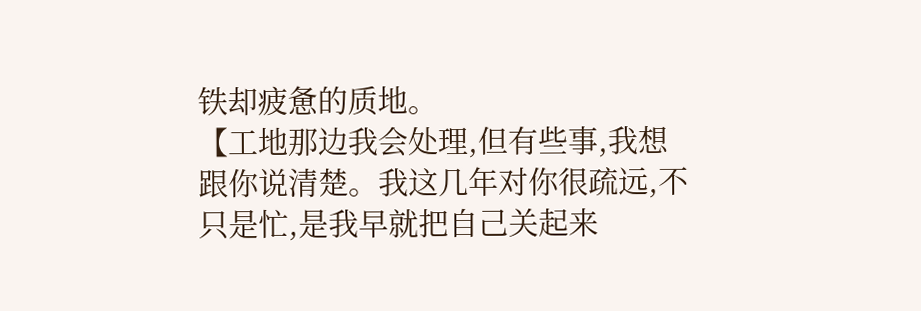铁却疲惫的质地。
【工地那边我会处理,但有些事,我想跟你说清楚。我这几年对你很疏远,不只是忙,是我早就把自己关起来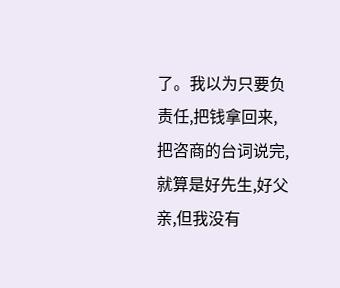了。我以为只要负责任,把钱拿回来,把咨商的台词说完,就算是好先生,好父亲,但我没有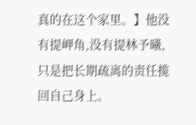真的在这个家里。】他没有提岬角,没有提林予曦,只是把长期疏离的责任揽回自己身上。